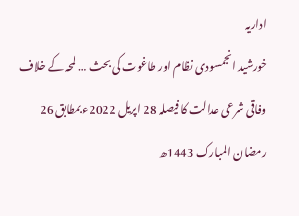اداریہ
خورشید انجمسودی نظام اور طاغوت کی بحث … لمحہ کے خلاف وفاقی شرعی عدالت کا فیصلہ 28 اپریل 2022ء بمطابق 26 رمضان المبارک 1443ھ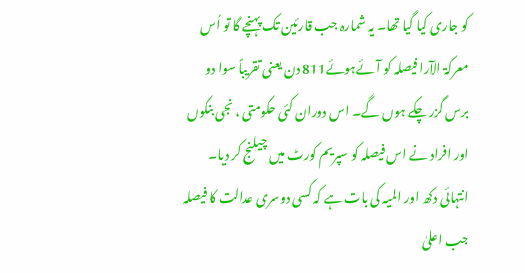کو جاری کیا گیا تھا۔ یہ شمارہ جب قارئین تک پہنچے گا تو اُس معرکۃ الآرا فیصلہ کو آئےہوئے811 دن یعنی تقریباً سوا دو برس گزر چکے ہوں گے۔ اس دوران کئی حکومتی ، نجی بنکوں اور افراد نے اس فیصلہ کو سپریم کورٹ میں چیلنج کر دیا۔ انتہائی دکھ اور المیہ کی بات ہے کہ کسی دوسری عدالت کا فیصلہ جب اعلیٰ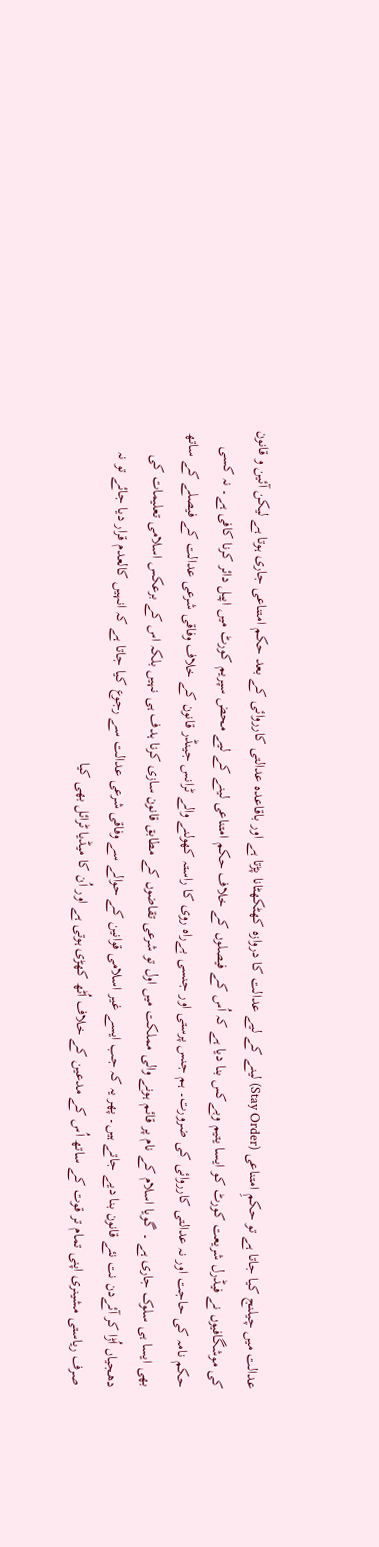عدالت میں چیلنج کیا جاتا ہے تو حکمِ امتناعی (Stay Order) لینے کے لیے عدالت کا دروازہ کھٹکھٹانا پڑتا ہے اور باقاعدہ عدالتی کارروائی کے بعد حکم امتناعی جاری ہوتا ہے لیکن آئین و قانون کی موشگافیوں نے فیڈرل شریعت کورٹ کو ایسا یتیم وبےکس بنا دیا ہے کہ اُس کے فیصلوں کے خلاف حکم امتناعی لینے کے لیے محض سپریم کورٹ میں اپیل دائر کرنا کافی ہے۔ نہ کسی حکم نامہ کی حاجت اور نہ عدالتی کارروائی کی ضرورت۔ ہم جنس پرستی اور جنسی بےراہ روی کا راستہ کھولنے والے ٹرانس جینڈر قانون کے خلاف وفاقی شرعی عدالت کے فیصلے کے ساتھ بھی ایسا ہی سلوک جاری ہے ۔ گویا اسلام کے نام پر قائم ہونے والی مملکت میں اول تو شرعی تقاضوں کے مطابق قانون سازی کرنا ہدف ہی نہیں بلکہ اس کے برعکس اسلامی تعلیمات کی دھجیاں اُڑا کر آئےدن نت نئے قانون بنا دیے جاتے ہیں۔ پھر یہ کہ جب ایسے غیر اسلامی قوانین کے حوالے سے وفاقی شرعی عدالت سے رجوع کیا جاتا ہے کہ انہیں کالعدم قرار دیا جائے تو نہ صرف ریاستی مشینری اپنی تمام تر قوت کے ساتھ اُس کے مدعین کے خلاف اُٹھ کھڑی ہوتی ہے اور اُن کا میڈیا ٹرائل بھی کیا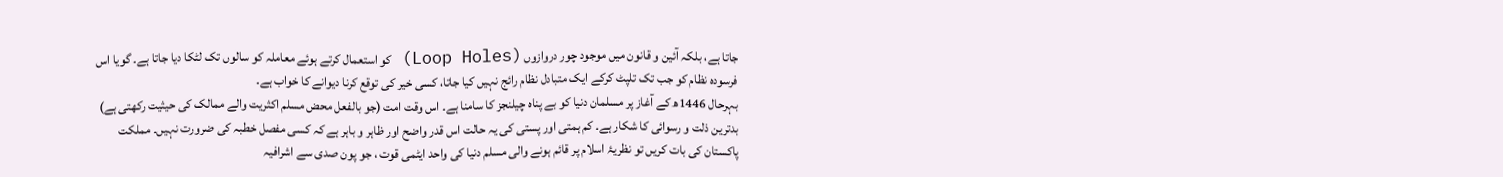جاتا ہے، بلکہ آئین و قانون میں موجود چور دروازوں (Loop Holes) کو استعمال کرتے ہوئے معاملہ کو سالوں تک لٹکا دیا جاتا ہے۔ گویا اس فرسودہ نظام کو جب تک تلپٹ کرکے ایک متبادل نظام رائج نہیں کیا جاتا، کسی خیر کی توقع کرنا دیوانے کا خواب ہے۔
بہرحال 1446ھ کے آغاز پر مسلمان دنیا کو بے پناہ چیلنجز کا سامنا ہے۔ اس وقت امت (جو بالفعل محض مسلم اکثریت والے ممالک کی حیثیت رکھتی ہے) بدترین ذلت و رسوائی کا شکار ہے۔ کم ہمتی اور پستی کی یہ حالت اس قدر واضح اور ظاہر و باہر ہے کہ کسی مفصل خطبہ کی ضرورت نہیں۔ مملکت پاکستان کی بات کریں تو نظریۂ اسلام پر قائم ہونے والی مسلم دنیا کی واحد ایٹمی قوت ، جو پون صدی سے اشرافیہ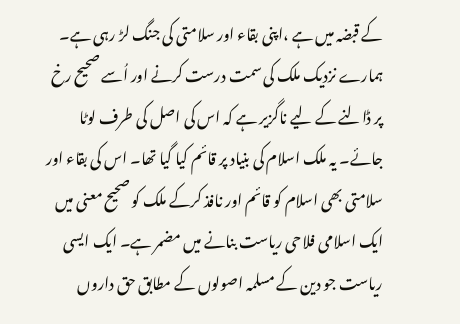کے قبضہ میں ہے ،اپنی بقاء اور سلامتی کی جنگ لڑ رہی ہے۔ ہمارے نزدیک ملک کی سمت درست کرنے اور اُسے صحیح رخ پر ڈالنے کے لیے ناگزیر ہے کہ اس کی اصل کی طرف لوٹا جائے۔ یہ ملک اسلام کی بنیاد پر قائم کیا گیا تھا۔ اس کی بقاء اور سلامتی بھی اسلام کو قائم اور نافذ کرکے ملک کو صحیح معنی میں ایک اسلامی فلاحی ریاست بنانے میں مضمر ہے۔ ایک ایسی ریاست جو دین کے مسلمہ اصولوں کے مطابق حق داروں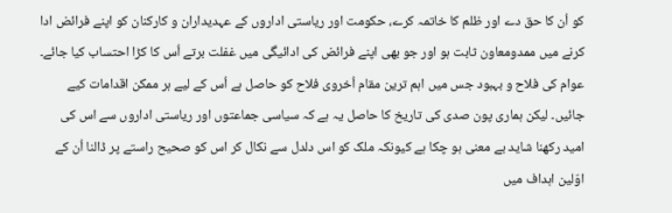کو اُن کا حق دے اور ظلم کا خاتمہ کرے، حکومت اور ریاستی اداروں کے عہدیداران و کارکنان کو اپنے فرائض ادا کرنے میں ممدومعاون ثابت ہو اور جو بھی اپنے فرائض کی ادائیگی میں غفلت برتے اُس کا کڑا احتساب کیا جائے۔ عوام کی فلاح و بہبود جس میں اہم ترین مقام اُخروی فلاح کو حاصل ہے اُس کے لیے ہر ممکن اقدامات کیے جائیں۔ لیکن ہماری پون صدی کی تاریخ کا حاصل یہ ہے کہ سیاسی جماعتوں اور ریاستی اداروں سے اس کی امید رکھنا شاید بے معنی ہو چکا ہے کیونکہ ملک کو اس دلدل سے نکال کر اس کو صحیح راستے پر ڈالنا اُن کے اوّلین اہداف میں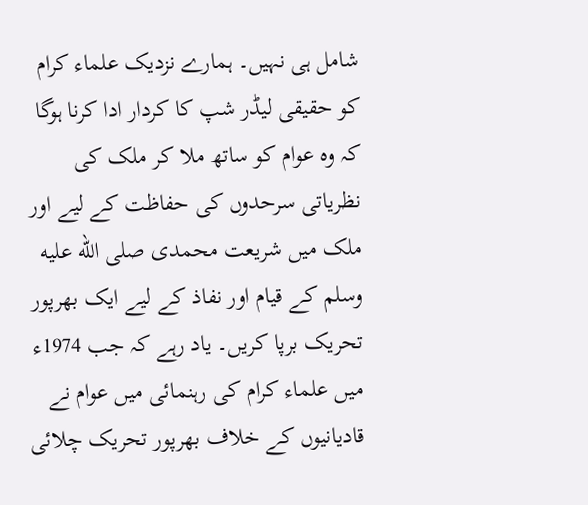شامل ہی نہیں۔ ہمارے نزدیک علماء کرام کو حقیقی لیڈر شپ کا کردار ادا کرنا ہوگا کہ وہ عوام کو ساتھ ملا کر ملک کی نظریاتی سرحدوں کی حفاظت کے لیے اور ملک میں شریعت محمدی صلى الله عليه وسلم کے قیام اور نفاذ کے لیے ایک بھرپور تحریک برپا کریں۔ یاد رہے کہ جب 1974ء میں علماء کرام کی رہنمائی میں عوام نے قادیانیوں کے خلاف بھرپور تحریک چلائی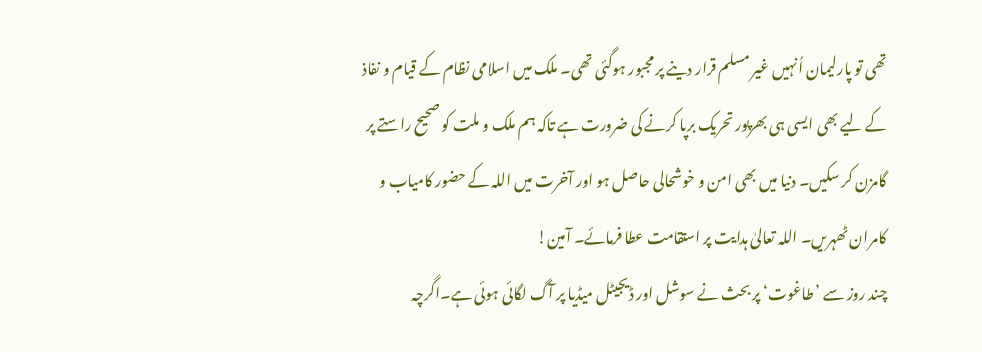تھی تو پارلیمان اُنہیں غیر مسلم قرار دینے پر مجبور ہوگئی تھی۔ ملک میں اسلامی نظام کے قیام و نفاذ کے لیے بھی ایسی ہی بھرپور تحریک برپا کرنے کی ضرورت ہے تاکہ ہم ملک و ملت کو صحیح راستے پر گامزن کر سکیں۔ دنیا میں بھی امن و خوشحالی حاصل ہو اور آخرت میں اللہ کے حضور کامیاب و کامران ٹھہریں۔ اللہ تعالیٰ ہدایت پر استقامت عطا فرمائے۔ آمین!
چند روز سے ’طاغوت‘ پر بحث نے سوشل اور ڈیجیٹل میڈیا پر آگ لگائی ہوئی ہے۔اگرچہ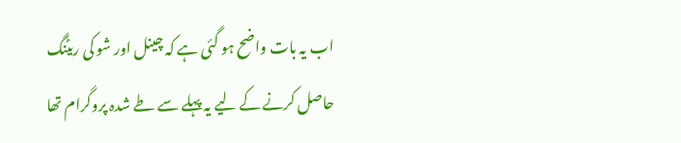اب یہ بات واضح ہو گئی ہے کہ چینل اور شو کی ریٹنگ حاصل کرنے کے لیے یہ پہلے سے طے شدہ پروگرام تھا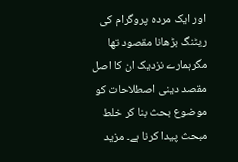اور ایک مردہ پروگرام کی ریٹنگ بڑھانا مقصود تھا مگرہمارے نزدیک ان کا اصل مقصد دینی اصطلاحات کو موضوع بحث بنا کر خلط مبحث پیدا کرنا ہے۔ مزید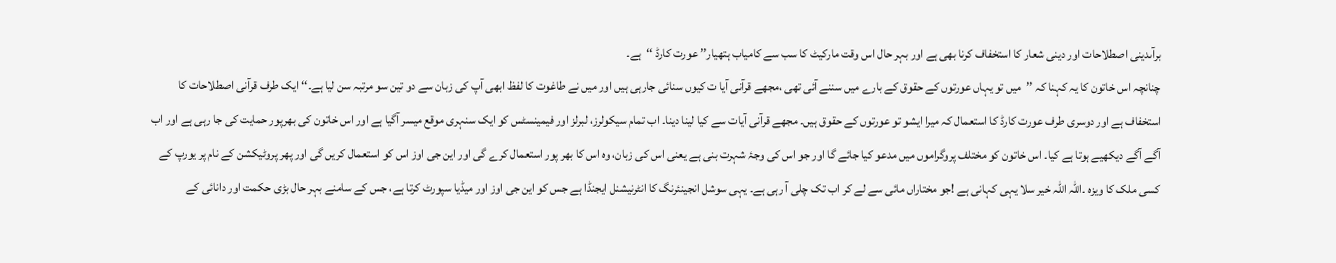برآںدینی اصطلاحات اور دینی شعار کا استخفاف کرنا بھی ہے اور بہر حال اس وقت مارکیٹ کا سب سے کامیاب ہتھیار’’ عورت کارڈ ‘‘ہے۔
چنانچہ اس خاتون کا یہ کہنا کہ ’’میں تو یہاں عورتوں کے حقوق کے بارے میں سننے آئی تھی ،مجھے قرآنی آیا ت کیوں سنائی جارہی ہیں اور میں نے طاغوت کا لفظ ابھی آپ کی زبان سے دو تین سو مرتبہ سن لیا ہے۔‘‘ ایک طرف قرآنی اصطلاحات کا استخفاف ہے اور دوسری طرف عورت کارڈ کا استعمال کہ میرا ایشو تو عورتوں کے حقوق ہیں۔ مجھے قرآنی آیات سے کیا لینا دینا۔ اب تمام سیکولرز، لبرلز اور فیمینسٹس کو ایک سنہری موقع میسر آگیا ہے اور اس خاتون کی بھرپور حمایت کی جا رہی ہے اور اب آگے آگے دیکھیے ہوتا ہے کیا۔ اس خاتون کو مختلف پروگراموں میں مدعو کیا جائے گا اور جو اس کی وجۂ شہرت بنی ہے یعنی اس کی زبان، وہ اس کا بھر پور استعمال کرے گی اور این جی اوز اس کو استعمال کریں گی اور پھر پروٹیکشن کے نام پر یورپ کے کسی ملک کا ویزہ ۔اللہ اللہ خیر سلا یہی کہانی ہے !جو مختاراں مائی سے لے کر اب تک چلی آ رہی ہے۔ یہی سوشل انجینئرنگ کا انٹرنیشنل ایجنڈا ہے جس کو این جی اوز اور میڈیا سپورٹ کرتا ہے، جس کے سامنے بہر حال بڑی حکمت اور دانائی کے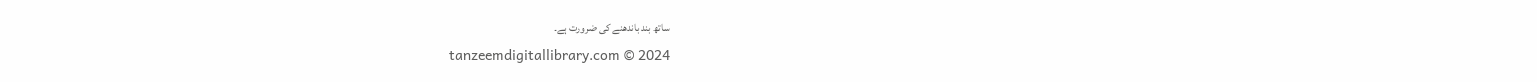ساتھ بند باندھنے کی ضرورت ہے۔
tanzeemdigitallibrary.com © 2024